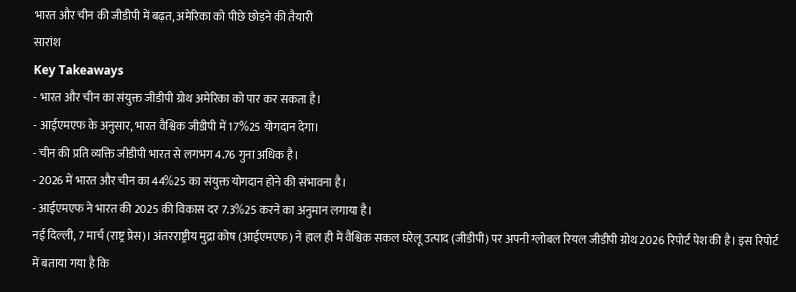भारत और चीन की जीडीपी में बढ़त, अमेरिका को पीछे छोड़ने की तैयारी
सारांश
Key Takeaways
- भारत और चीन का संयुक्त जीडीपी ग्रोथ अमेरिका को पार कर सकता है।
- आईएमएफ के अनुसार, भारत वैश्विक जीडीपी में 17%25 योगदान देगा।
- चीन की प्रति व्यक्ति जीडीपी भारत से लगभग 4.76 गुना अधिक है।
- 2026 में भारत और चीन का 44%25 का संयुक्त योगदान होने की संभावना है।
- आईएमएफ ने भारत की 2025 की विकास दर 7.3%25 करने का अनुमान लगाया है।
नई दिल्ली, 7 मार्च (राष्ट्र प्रेस)। अंतरराष्ट्रीय मुद्रा कोष (आईएमएफ) ने हाल ही में वैश्विक सकल घरेलू उत्पाद (जीडीपी) पर अपनी ग्लोबल रियल जीडीपी ग्रोथ 2026 रिपोर्ट पेश की है। इस रिपोर्ट में बताया गया है कि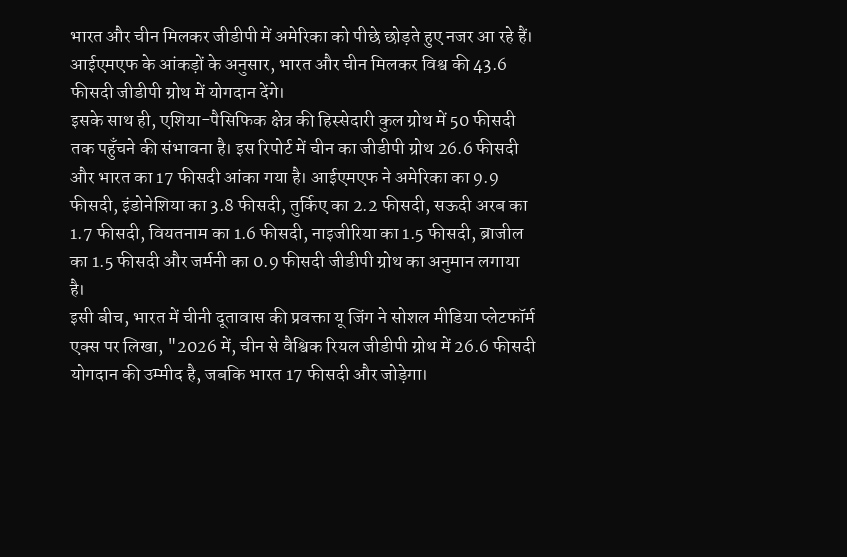भारत और चीन मिलकर जीडीपी में अमेरिका को पीछे छोड़ते हुए नजर आ रहे हैं। आईएमएफ के आंकड़ों के अनुसार, भारत और चीन मिलकर विश्व की 43.6 फीसदी जीडीपी ग्रोथ में योगदान देंगे।
इसके साथ ही, एशिया-पैसिफिक क्षेत्र की हिस्सेदारी कुल ग्रोथ में 50 फीसदी तक पहुँचने की संभावना है। इस रिपोर्ट में चीन का जीडीपी ग्रोथ 26.6 फीसदी और भारत का 17 फीसदी आंका गया है। आईएमएफ ने अमेरिका का 9.9 फीसदी, इंडोनेशिया का 3.8 फीसदी, तुर्किए का 2.2 फीसदी, सऊदी अरब का 1.7 फीसदी, वियतनाम का 1.6 फीसदी, नाइजीरिया का 1.5 फीसदी, ब्राजील का 1.5 फीसदी और जर्मनी का 0.9 फीसदी जीडीपी ग्रोथ का अनुमान लगाया है।
इसी बीच, भारत में चीनी दूतावास की प्रवक्ता यू जिंग ने सोशल मीडिया प्लेटफॉर्म एक्स पर लिखा, "2026 में, चीन से वैश्विक रियल जीडीपी ग्रोथ में 26.6 फीसदी योगदान की उम्मीद है, जबकि भारत 17 फीसदी और जोड़ेगा।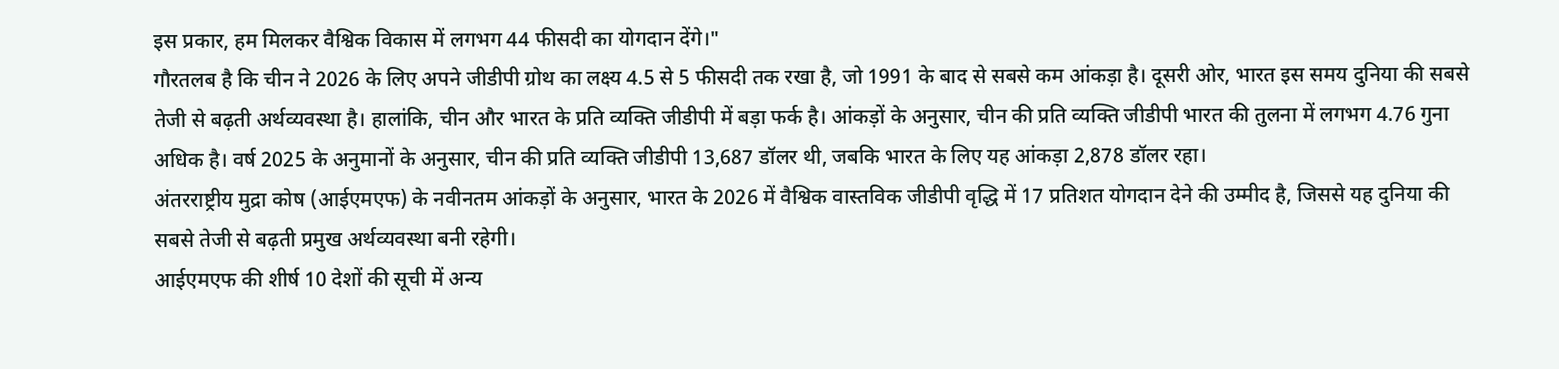इस प्रकार, हम मिलकर वैश्विक विकास में लगभग 44 फीसदी का योगदान देंगे।"
गौरतलब है कि चीन ने 2026 के लिए अपने जीडीपी ग्रोथ का लक्ष्य 4.5 से 5 फीसदी तक रखा है, जो 1991 के बाद से सबसे कम आंकड़ा है। दूसरी ओर, भारत इस समय दुनिया की सबसे तेजी से बढ़ती अर्थव्यवस्था है। हालांकि, चीन और भारत के प्रति व्यक्ति जीडीपी में बड़ा फर्क है। आंकड़ों के अनुसार, चीन की प्रति व्यक्ति जीडीपी भारत की तुलना में लगभग 4.76 गुना अधिक है। वर्ष 2025 के अनुमानों के अनुसार, चीन की प्रति व्यक्ति जीडीपी 13,687 डॉलर थी, जबकि भारत के लिए यह आंकड़ा 2,878 डॉलर रहा।
अंतरराष्ट्रीय मुद्रा कोष (आईएमएफ) के नवीनतम आंकड़ों के अनुसार, भारत के 2026 में वैश्विक वास्तविक जीडीपी वृद्धि में 17 प्रतिशत योगदान देने की उम्मीद है, जिससे यह दुनिया की सबसे तेजी से बढ़ती प्रमुख अर्थव्यवस्था बनी रहेगी।
आईएमएफ की शीर्ष 10 देशों की सूची में अन्य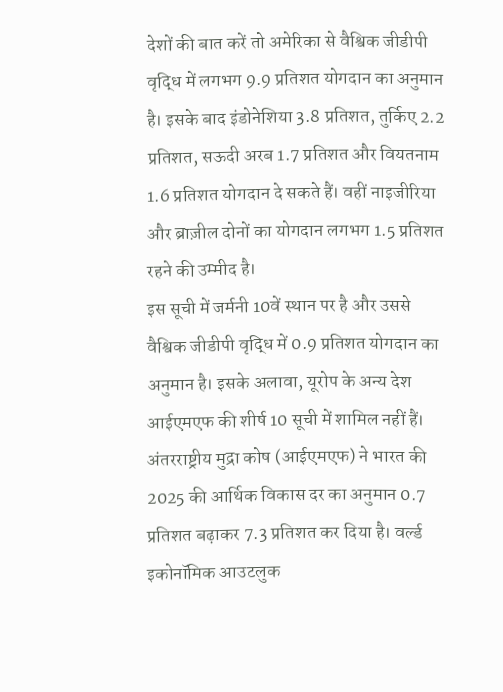देशों की बात करें तो अमेरिका से वैश्विक जीडीपी वृद्धि में लगभग 9.9 प्रतिशत योगदान का अनुमान है। इसके बाद इंडोनेशिया 3.8 प्रतिशत, तुर्किए 2.2 प्रतिशत, सऊदी अरब 1.7 प्रतिशत और वियतनाम 1.6 प्रतिशत योगदान दे सकते हैं। वहीं नाइजीरिया और ब्राज़ील दोनों का योगदान लगभग 1.5 प्रतिशत रहने की उम्मीद है।
इस सूची में जर्मनी 10वें स्थान पर है और उससे वैश्विक जीडीपी वृद्धि में 0.9 प्रतिशत योगदान का अनुमान है। इसके अलावा, यूरोप के अन्य देश आईएमएफ की शीर्ष 10 सूची में शामिल नहीं हैं।
अंतरराष्ट्रीय मुद्रा कोष (आईएमएफ) ने भारत की 2025 की आर्थिक विकास दर का अनुमान 0.7 प्रतिशत बढ़ाकर 7.3 प्रतिशत कर दिया है। वर्ल्ड इकोनॉमिक आउटलुक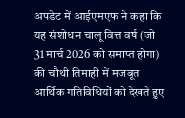अपडेट में आईएमएफ ने कहा कि यह संशोधन चालू वित्त वर्ष (जो 31 मार्च 2026 को समाप्त होगा) की चौथी तिमाही में मजबूत आर्थिक गतिविधियों को देखते हुए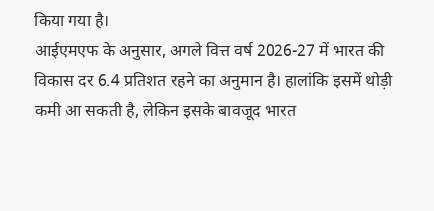किया गया है।
आईएमएफ के अनुसार, अगले वित्त वर्ष 2026-27 में भारत की विकास दर 6.4 प्रतिशत रहने का अनुमान है। हालांकि इसमें थोड़ी कमी आ सकती है, लेकिन इसके बावजूद भारत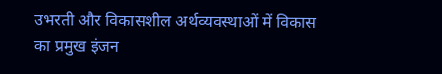उभरती और विकासशील अर्थव्यवस्थाओं में विकास का प्रमुख इंजन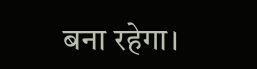बना रहेगा।